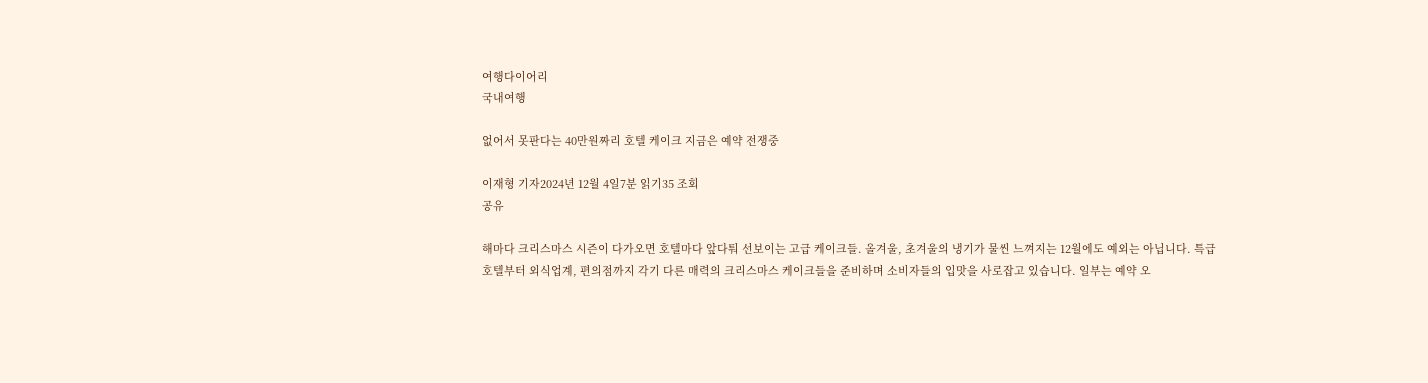여행다이어리
국내여행

없어서 못판다는 40만원짜리 호텔 케이크 지금은 예약 전쟁중

이재형 기자2024년 12월 4일7분 읽기35 조회
공유

해마다 크리스마스 시즌이 다가오면 호텔마다 앞다퉈 선보이는 고급 케이크들. 올겨울, 초겨울의 냉기가 물씬 느껴지는 12월에도 예외는 아닙니다. 특급호텔부터 외식업계, 편의점까지 각기 다른 매력의 크리스마스 케이크들을 준비하며 소비자들의 입맛을 사로잡고 있습니다. 일부는 예약 오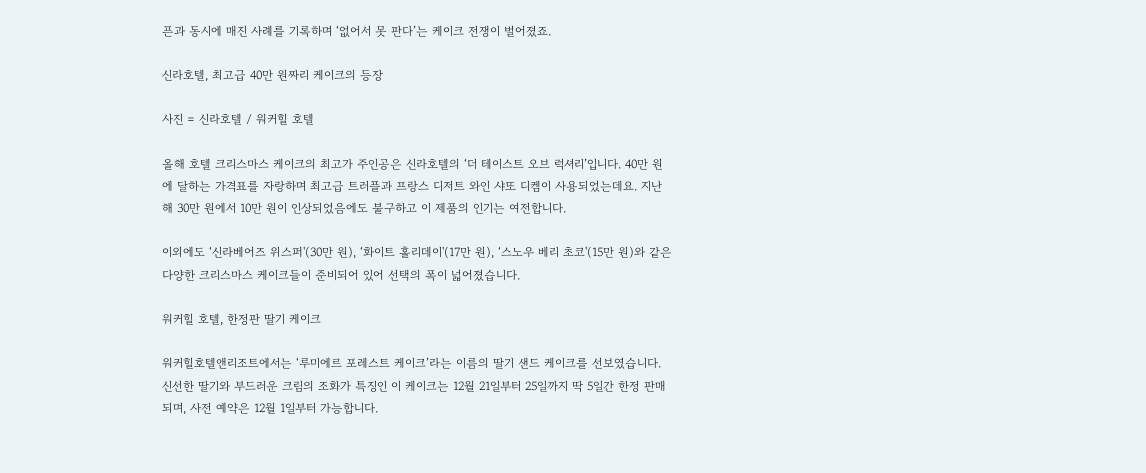픈과 동시에 매진 사례를 기록하며 ‘없어서 못 판다’는 케이크 전쟁이 벌어졌죠.

신라호텔, 최고급 40만 원짜리 케이크의 등장

사진 = 신라호텔 / 워커힐 호텔

올해 호텔 크리스마스 케이크의 최고가 주인공은 신라호텔의 ‘더 테이스트 오브 럭셔리’입니다. 40만 원에 달하는 가격표를 자랑하며 최고급 트러플과 프랑스 디저트 와인 샤또 디켐이 사용되었는데요. 지난해 30만 원에서 10만 원이 인상되었음에도 불구하고 이 제품의 인기는 여전합니다.

이외에도 ‘신라베어즈 위스퍼'(30만 원), ‘화이트 홀리데이'(17만 원), ‘스노우 베리 초코'(15만 원)와 같은 다양한 크리스마스 케이크들이 준비되어 있어 선택의 폭이 넓어졌습니다.

워커힐 호텔, 한정판 딸기 케이크

워커힐호텔앤리조트에서는 ‘루미에르 포레스트 케이크’라는 이름의 딸기 샌드 케이크를 선보였습니다. 신선한 딸기와 부드러운 크림의 조화가 특징인 이 케이크는 12월 21일부터 25일까지 딱 5일간 한정 판매되며, 사전 예약은 12월 1일부터 가능합니다.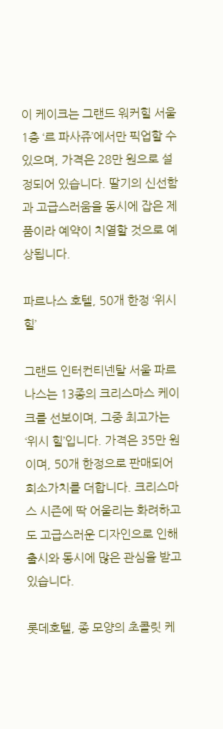이 케이크는 그랜드 워커힐 서울 1층 ‘르 파사쥬’에서만 픽업할 수 있으며, 가격은 28만 원으로 설정되어 있습니다. 딸기의 신선함과 고급스러움을 동시에 잡은 제품이라 예약이 치열할 것으로 예상됩니다.

파르나스 호텔, 50개 한정 ‘위시 힐’

그랜드 인터컨티넨탈 서울 파르나스는 13종의 크리스마스 케이크를 선보이며, 그중 최고가는 ‘위시 힐’입니다. 가격은 35만 원이며, 50개 한정으로 판매되어 희소가치를 더합니다. 크리스마스 시즌에 딱 어울리는 화려하고도 고급스러운 디자인으로 인해 출시와 동시에 많은 관심을 받고 있습니다.

롯데호텔, 종 모양의 초콜릿 케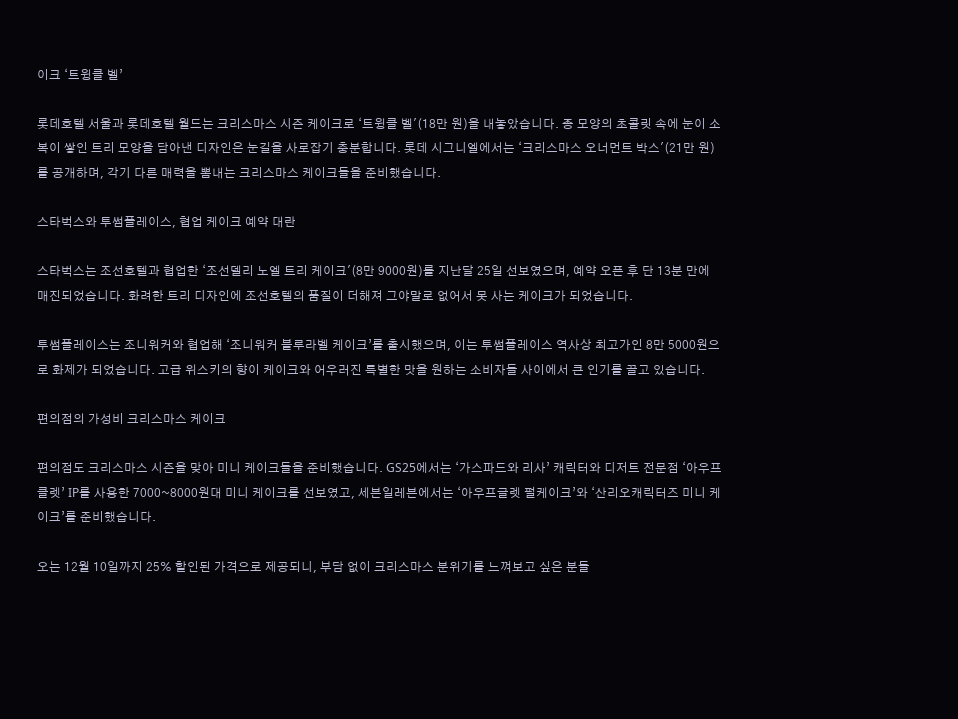이크 ‘트윙클 벨’

롯데호텔 서울과 롯데호텔 월드는 크리스마스 시즌 케이크로 ‘트윙클 벨'(18만 원)을 내놓았습니다. 종 모양의 초콜릿 속에 눈이 소복이 쌓인 트리 모양을 담아낸 디자인은 눈길을 사로잡기 충분합니다. 롯데 시그니엘에서는 ‘크리스마스 오너먼트 박스'(21만 원)를 공개하며, 각기 다른 매력을 뽐내는 크리스마스 케이크들을 준비했습니다.

스타벅스와 투썸플레이스, 협업 케이크 예약 대란

스타벅스는 조선호텔과 협업한 ‘조선델리 노엘 트리 케이크'(8만 9000원)를 지난달 25일 선보였으며, 예약 오픈 후 단 13분 만에 매진되었습니다. 화려한 트리 디자인에 조선호텔의 품질이 더해져 그야말로 없어서 못 사는 케이크가 되었습니다.

투썸플레이스는 조니워커와 협업해 ‘조니워커 블루라벨 케이크’를 출시했으며, 이는 투썸플레이스 역사상 최고가인 8만 5000원으로 화제가 되었습니다. 고급 위스키의 향이 케이크와 어우러진 특별한 맛을 원하는 소비자들 사이에서 큰 인기를 끌고 있습니다.

편의점의 가성비 크리스마스 케이크

편의점도 크리스마스 시즌을 맞아 미니 케이크들을 준비했습니다. GS25에서는 ‘가스파드와 리사’ 캐릭터와 디저트 전문점 ‘아우프클렛’ IP를 사용한 7000~8000원대 미니 케이크를 선보였고, 세븐일레븐에서는 ‘아우프글렛 펄케이크’와 ‘산리오캐릭터즈 미니 케이크’를 준비했습니다.

오는 12월 10일까지 25% 할인된 가격으로 제공되니, 부담 없이 크리스마스 분위기를 느껴보고 싶은 분들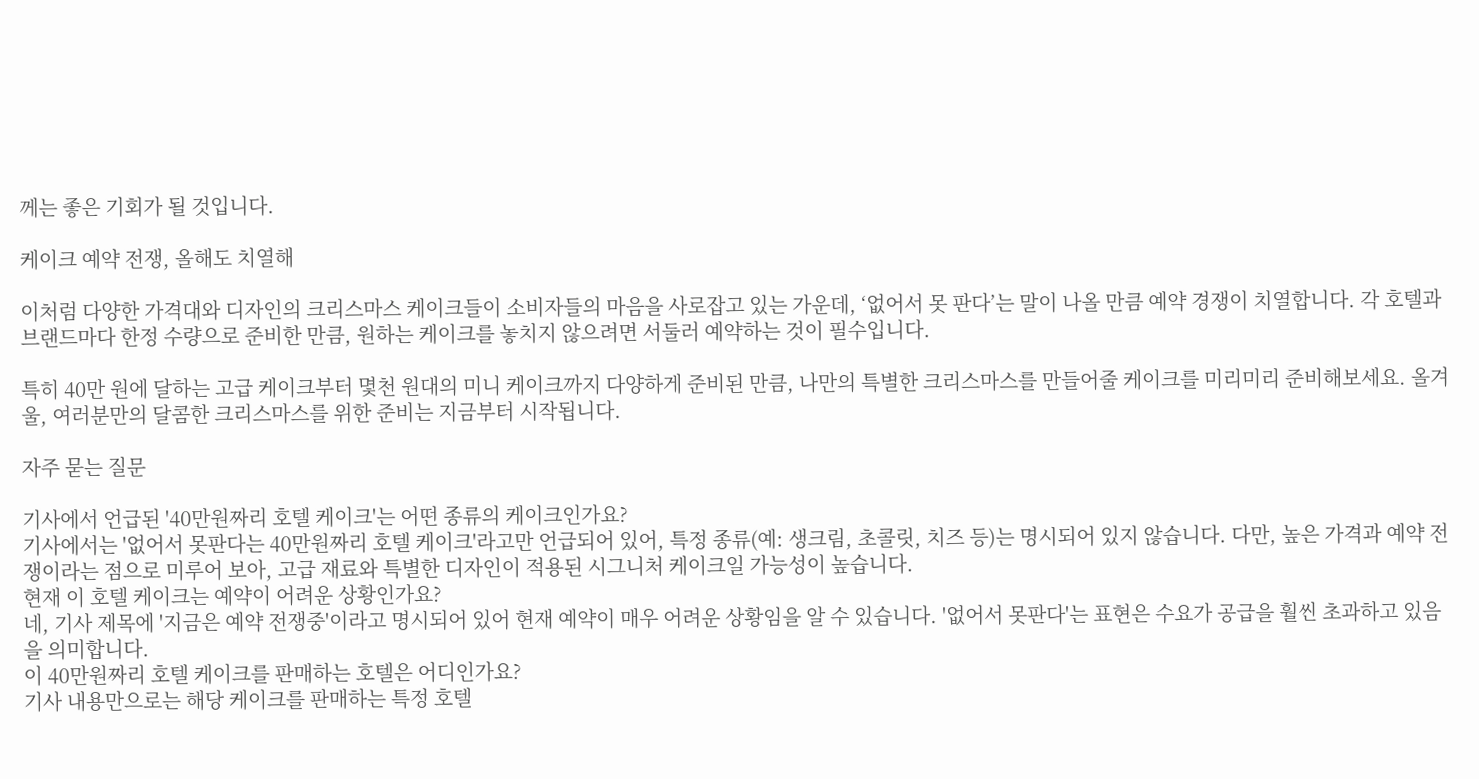께는 좋은 기회가 될 것입니다.

케이크 예약 전쟁, 올해도 치열해

이처럼 다양한 가격대와 디자인의 크리스마스 케이크들이 소비자들의 마음을 사로잡고 있는 가운데, ‘없어서 못 판다’는 말이 나올 만큼 예약 경쟁이 치열합니다. 각 호텔과 브랜드마다 한정 수량으로 준비한 만큼, 원하는 케이크를 놓치지 않으려면 서둘러 예약하는 것이 필수입니다.

특히 40만 원에 달하는 고급 케이크부터 몇천 원대의 미니 케이크까지 다양하게 준비된 만큼, 나만의 특별한 크리스마스를 만들어줄 케이크를 미리미리 준비해보세요. 올겨울, 여러분만의 달콤한 크리스마스를 위한 준비는 지금부터 시작됩니다.

자주 묻는 질문

기사에서 언급된 '40만원짜리 호텔 케이크'는 어떤 종류의 케이크인가요?
기사에서는 '없어서 못판다는 40만원짜리 호텔 케이크'라고만 언급되어 있어, 특정 종류(예: 생크림, 초콜릿, 치즈 등)는 명시되어 있지 않습니다. 다만, 높은 가격과 예약 전쟁이라는 점으로 미루어 보아, 고급 재료와 특별한 디자인이 적용된 시그니처 케이크일 가능성이 높습니다.
현재 이 호텔 케이크는 예약이 어려운 상황인가요?
네, 기사 제목에 '지금은 예약 전쟁중'이라고 명시되어 있어 현재 예약이 매우 어려운 상황임을 알 수 있습니다. '없어서 못판다'는 표현은 수요가 공급을 훨씬 초과하고 있음을 의미합니다.
이 40만원짜리 호텔 케이크를 판매하는 호텔은 어디인가요?
기사 내용만으로는 해당 케이크를 판매하는 특정 호텔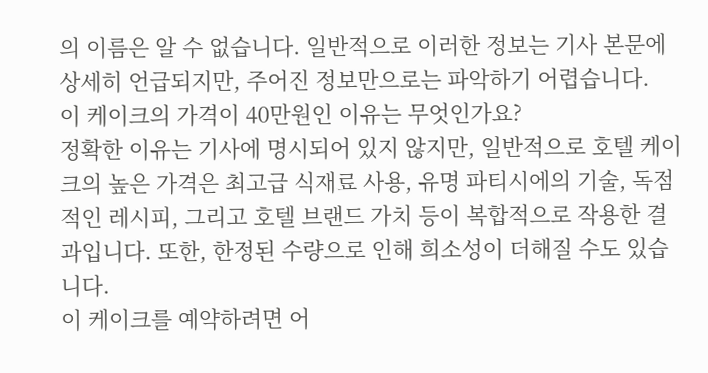의 이름은 알 수 없습니다. 일반적으로 이러한 정보는 기사 본문에 상세히 언급되지만, 주어진 정보만으로는 파악하기 어렵습니다.
이 케이크의 가격이 40만원인 이유는 무엇인가요?
정확한 이유는 기사에 명시되어 있지 않지만, 일반적으로 호텔 케이크의 높은 가격은 최고급 식재료 사용, 유명 파티시에의 기술, 독점적인 레시피, 그리고 호텔 브랜드 가치 등이 복합적으로 작용한 결과입니다. 또한, 한정된 수량으로 인해 희소성이 더해질 수도 있습니다.
이 케이크를 예약하려면 어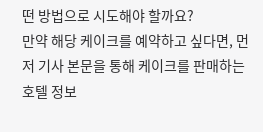떤 방법으로 시도해야 할까요?
만약 해당 케이크를 예약하고 싶다면, 먼저 기사 본문을 통해 케이크를 판매하는 호텔 정보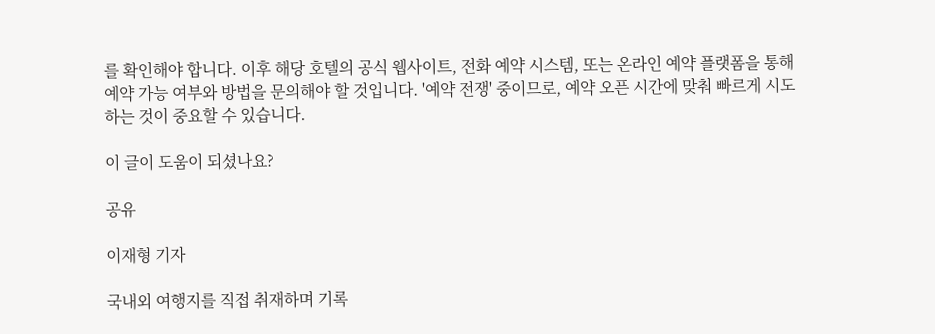를 확인해야 합니다. 이후 해당 호텔의 공식 웹사이트, 전화 예약 시스템, 또는 온라인 예약 플랫폼을 통해 예약 가능 여부와 방법을 문의해야 할 것입니다. '예약 전쟁' 중이므로, 예약 오픈 시간에 맞춰 빠르게 시도하는 것이 중요할 수 있습니다.

이 글이 도움이 되셨나요?

공유

이재형 기자

국내외 여행지를 직접 취재하며 기록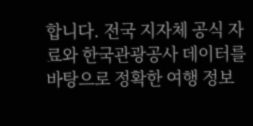합니다. 전국 지자체 공식 자료와 한국관광공사 데이터를 바탕으로 정확한 여행 정보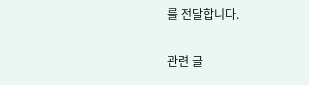를 전달합니다.

관련 글